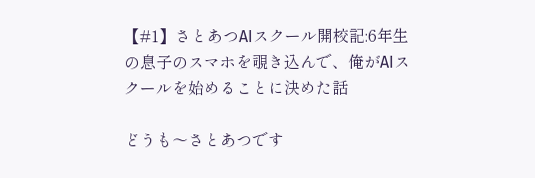【#1】さとあつAIスクール開校記:6年生の息子のスマホを覗き込んで、俺がAIスクールを始めることに決めた話

どうも〜さとあつです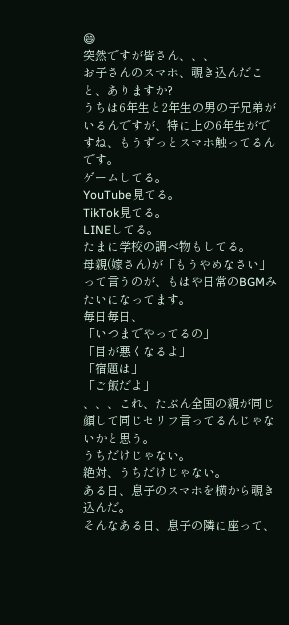😄
突然ですが皆さん、、、
お子さんのスマホ、覗き込んだこと、ありますか?
うちは6年生と2年生の男の子兄弟がいるんですが、特に上の6年生がですね、もうずっとスマホ触ってるんです。
ゲームしてる。
YouTube見てる。
TikTok見てる。
LINEしてる。
たまに学校の調べ物もしてる。
母親(嫁さん)が「もうやめなさい」って言うのが、もはや日常のBGMみたいになってます。
毎日毎日、
「いつまでやってるの」
「目が悪くなるよ」
「宿題は」
「ご飯だよ」
、、、これ、たぶん全国の親が同じ顔して同じセリフ言ってるんじゃないかと思う。
うちだけじゃない。
絶対、うちだけじゃない。
ある日、息子のスマホを横から覗き込んだ。
そんなある日、息子の隣に座って、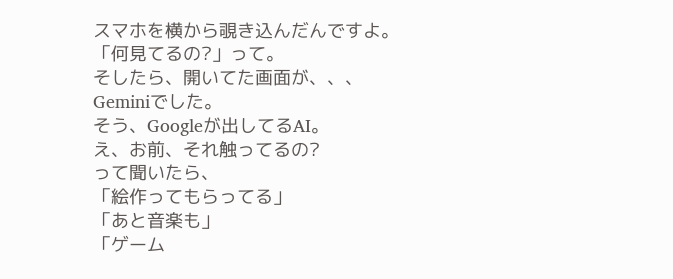スマホを横から覗き込んだんですよ。
「何見てるの?」って。
そしたら、開いてた画面が、、、
Geminiでした。
そう、Googleが出してるAI。
え、お前、それ触ってるの?
って聞いたら、
「絵作ってもらってる」
「あと音楽も」
「ゲーム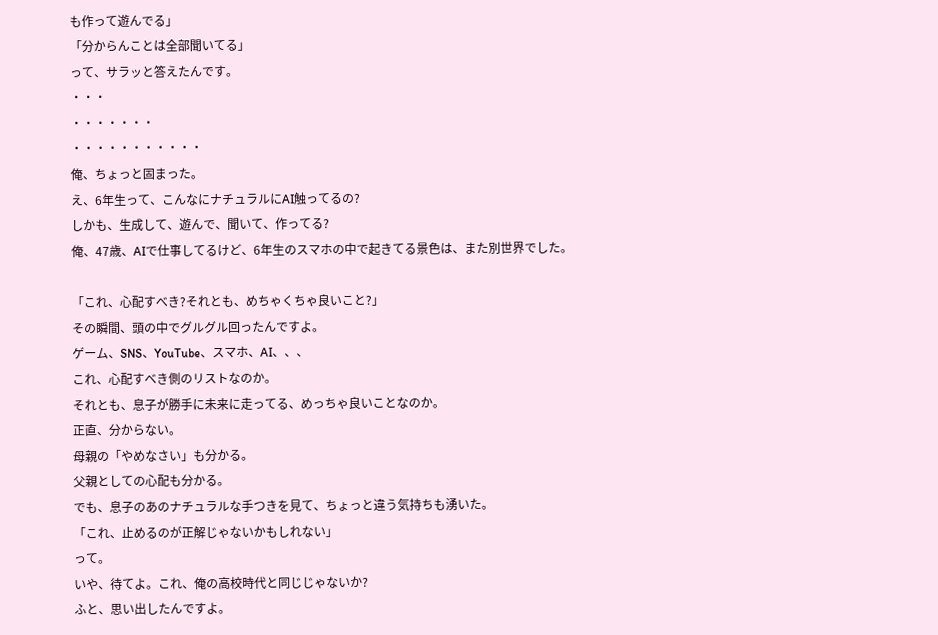も作って遊んでる」
「分からんことは全部聞いてる」
って、サラッと答えたんです。
・・・
・・・・・・・
・・・・・・・・・・・
俺、ちょっと固まった。
え、6年生って、こんなにナチュラルにAI触ってるの?
しかも、生成して、遊んで、聞いて、作ってる?
俺、47歳、AIで仕事してるけど、6年生のスマホの中で起きてる景色は、また別世界でした。

「これ、心配すべき?それとも、めちゃくちゃ良いこと?」
その瞬間、頭の中でグルグル回ったんですよ。
ゲーム、SNS、YouTube、スマホ、AI、、、
これ、心配すべき側のリストなのか。
それとも、息子が勝手に未来に走ってる、めっちゃ良いことなのか。
正直、分からない。
母親の「やめなさい」も分かる。
父親としての心配も分かる。
でも、息子のあのナチュラルな手つきを見て、ちょっと違う気持ちも湧いた。
「これ、止めるのが正解じゃないかもしれない」
って。
いや、待てよ。これ、俺の高校時代と同じじゃないか?
ふと、思い出したんですよ。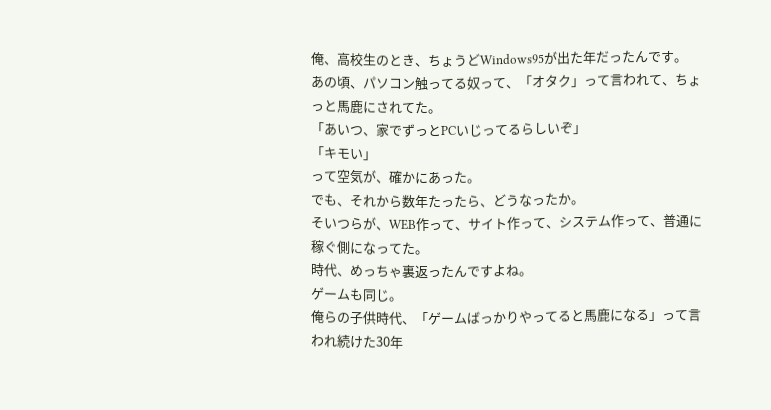俺、高校生のとき、ちょうどWindows95が出た年だったんです。
あの頃、パソコン触ってる奴って、「オタク」って言われて、ちょっと馬鹿にされてた。
「あいつ、家でずっとPCいじってるらしいぞ」
「キモい」
って空気が、確かにあった。
でも、それから数年たったら、どうなったか。
そいつらが、WEB作って、サイト作って、システム作って、普通に稼ぐ側になってた。
時代、めっちゃ裏返ったんですよね。
ゲームも同じ。
俺らの子供時代、「ゲームばっかりやってると馬鹿になる」って言われ続けた30年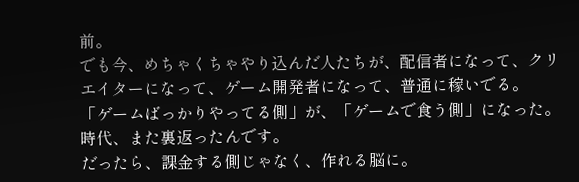前。
でも今、めちゃくちゃやり込んだ人たちが、配信者になって、クリエイターになって、ゲーム開発者になって、普通に稼いでる。
「ゲームばっかりやってる側」が、「ゲームで食う側」になった。
時代、また裏返ったんです。
だったら、課金する側じゃなく、作れる脳に。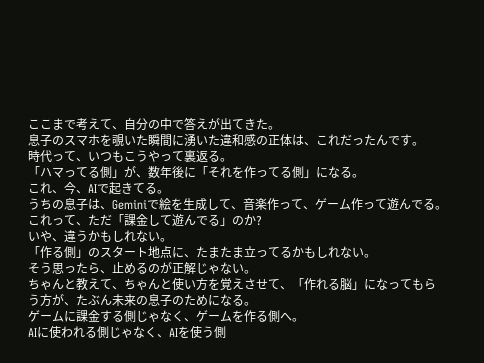ここまで考えて、自分の中で答えが出てきた。
息子のスマホを覗いた瞬間に湧いた違和感の正体は、これだったんです。
時代って、いつもこうやって裏返る。
「ハマってる側」が、数年後に「それを作ってる側」になる。
これ、今、AIで起きてる。
うちの息子は、Geminiで絵を生成して、音楽作って、ゲーム作って遊んでる。
これって、ただ「課金して遊んでる」のか?
いや、違うかもしれない。
「作る側」のスタート地点に、たまたま立ってるかもしれない。
そう思ったら、止めるのが正解じゃない。
ちゃんと教えて、ちゃんと使い方を覚えさせて、「作れる脳」になってもらう方が、たぶん未来の息子のためになる。
ゲームに課金する側じゃなく、ゲームを作る側へ。
AIに使われる側じゃなく、AIを使う側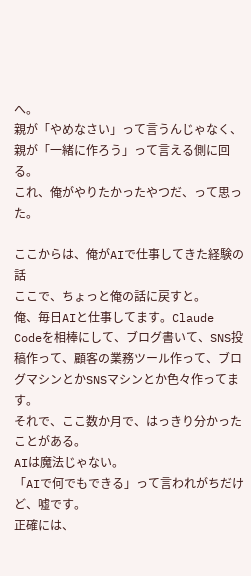へ。
親が「やめなさい」って言うんじゃなく、親が「一緒に作ろう」って言える側に回る。
これ、俺がやりたかったやつだ、って思った。

ここからは、俺がAIで仕事してきた経験の話
ここで、ちょっと俺の話に戻すと。
俺、毎日AIと仕事してます。Claude Codeを相棒にして、ブログ書いて、SNS投稿作って、顧客の業務ツール作って、ブログマシンとかSNSマシンとか色々作ってます。
それで、ここ数か月で、はっきり分かったことがある。
AIは魔法じゃない。
「AIで何でもできる」って言われがちだけど、嘘です。
正確には、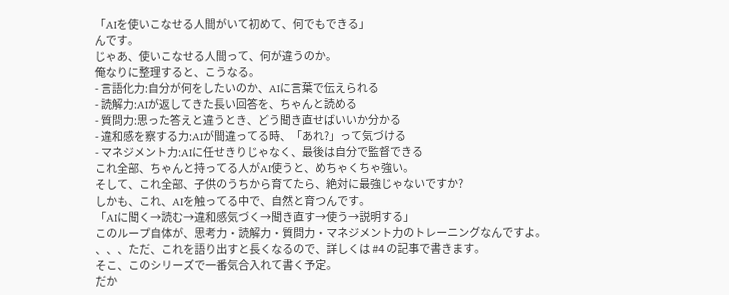「AIを使いこなせる人間がいて初めて、何でもできる」
んです。
じゃあ、使いこなせる人間って、何が違うのか。
俺なりに整理すると、こうなる。
- 言語化力:自分が何をしたいのか、AIに言葉で伝えられる
- 読解力:AIが返してきた長い回答を、ちゃんと読める
- 質問力:思った答えと違うとき、どう聞き直せばいいか分かる
- 違和感を察する力:AIが間違ってる時、「あれ?」って気づける
- マネジメント力:AIに任せきりじゃなく、最後は自分で監督できる
これ全部、ちゃんと持ってる人がAI使うと、めちゃくちゃ強い。
そして、これ全部、子供のうちから育てたら、絶対に最強じゃないですか?
しかも、これ、AIを触ってる中で、自然と育つんです。
「AIに聞く→読む→違和感気づく→聞き直す→使う→説明する」
このループ自体が、思考力・読解力・質問力・マネジメント力のトレーニングなんですよ。
、、、ただ、これを語り出すと長くなるので、詳しくは #4 の記事で書きます。
そこ、このシリーズで一番気合入れて書く予定。
だか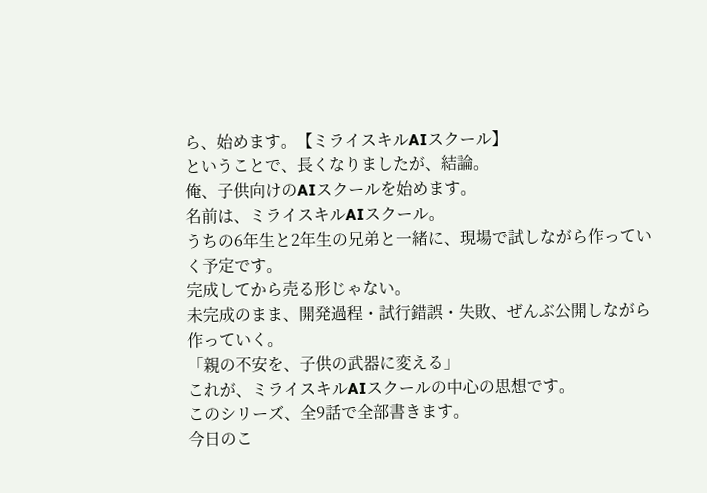ら、始めます。【ミライスキルAIスクール】
ということで、長くなりましたが、結論。
俺、子供向けのAIスクールを始めます。
名前は、ミライスキルAIスクール。
うちの6年生と2年生の兄弟と一緒に、現場で試しながら作っていく予定です。
完成してから売る形じゃない。
未完成のまま、開発過程・試行錯誤・失敗、ぜんぶ公開しながら作っていく。
「親の不安を、子供の武器に変える」
これが、ミライスキルAIスクールの中心の思想です。
このシリーズ、全9話で全部書きます。
今日のこ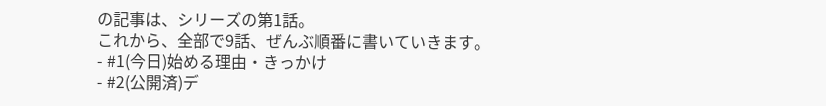の記事は、シリーズの第1話。
これから、全部で9話、ぜんぶ順番に書いていきます。
- #1(今日)始める理由・きっかけ
- #2(公開済)デ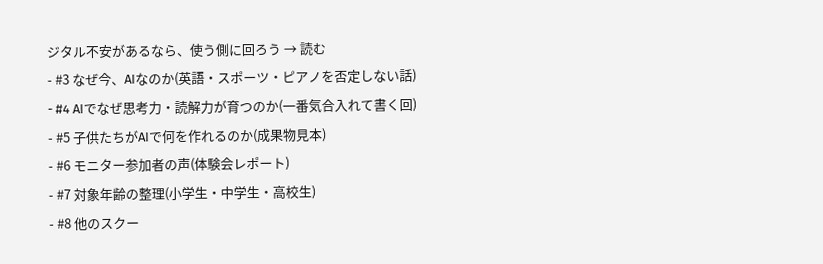ジタル不安があるなら、使う側に回ろう → 読む
- #3 なぜ今、AIなのか(英語・スポーツ・ピアノを否定しない話)
- #4 AIでなぜ思考力・読解力が育つのか(一番気合入れて書く回)
- #5 子供たちがAIで何を作れるのか(成果物見本)
- #6 モニター参加者の声(体験会レポート)
- #7 対象年齢の整理(小学生・中学生・高校生)
- #8 他のスクー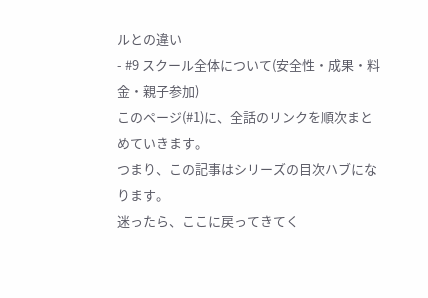ルとの違い
- #9 スクール全体について(安全性・成果・料金・親子参加)
このページ(#1)に、全話のリンクを順次まとめていきます。
つまり、この記事はシリーズの目次ハブになります。
迷ったら、ここに戻ってきてく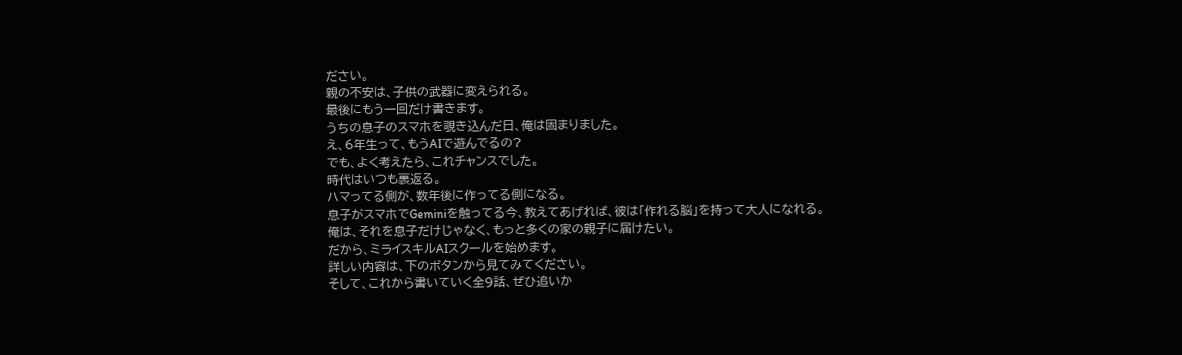ださい。
親の不安は、子供の武器に変えられる。
最後にもう一回だけ書きます。
うちの息子のスマホを覗き込んだ日、俺は固まりました。
え、6年生って、もうAIで遊んでるの?
でも、よく考えたら、これチャンスでした。
時代はいつも裏返る。
ハマってる側が、数年後に作ってる側になる。
息子がスマホでGeminiを触ってる今、教えてあげれば、彼は「作れる脳」を持って大人になれる。
俺は、それを息子だけじゃなく、もっと多くの家の親子に届けたい。
だから、ミライスキルAIスクールを始めます。
詳しい内容は、下のボタンから見てみてください。
そして、これから書いていく全9話、ぜひ追いか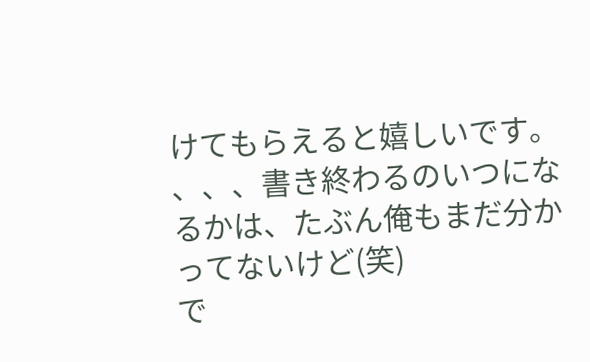けてもらえると嬉しいです。
、、、書き終わるのいつになるかは、たぶん俺もまだ分かってないけど(笑)
で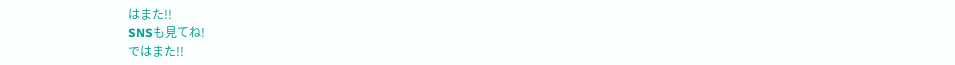はまた!!
SNSも見てね!
ではまた!!